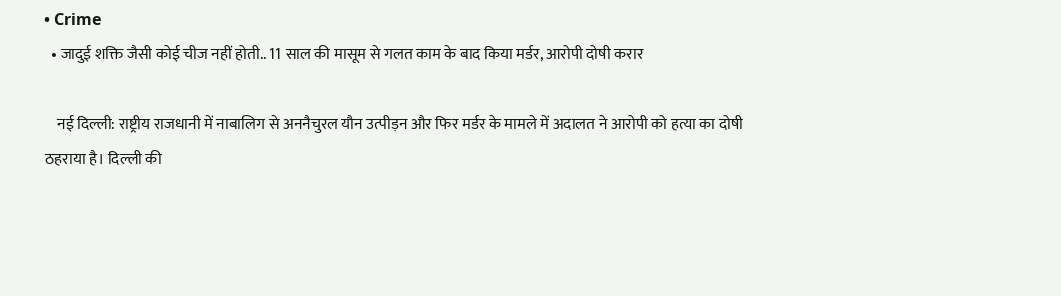• Crime
  • जादुई शक्ति जैसी कोई चीज नहीं होती.. 11 साल की मासूम से गलत काम के बाद किया मर्डर, आरोपी दोषी करार

    नई दिल्ली: राष्ट्रीय राजधानी में नाबालिग से अननैचुरल यौन उत्पीड़न और फिर मर्डर के मामले में अदालत ने आरोपी को हत्या का दोषी ठहराया है। दिल्ली की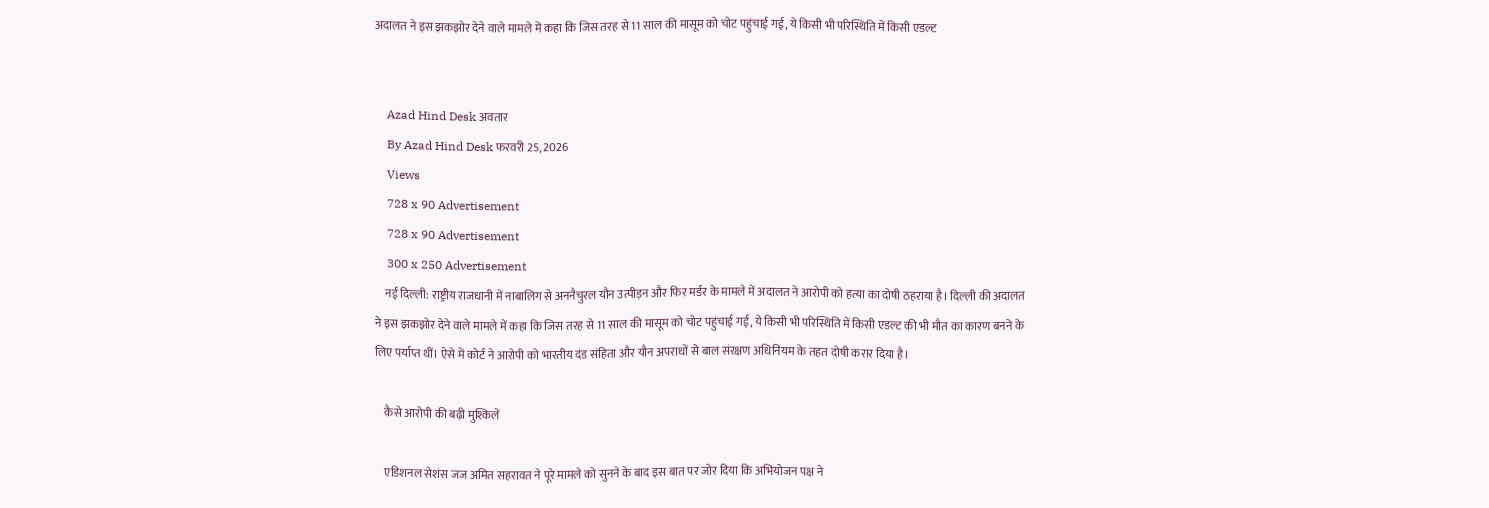अदालत ने इस झकझोर देने वाले मामले में कहा कि जिस तरह से 11 साल की मासूम को चोट पहुंचाई गई, ये किसी भी परिस्थिति में किसी एडल्ट


    Azad Hind Desk अवतार
    By Azad Hind Desk फरवरी 25, 2026
    Views
    728 x 90 Advertisement
    728 x 90 Advertisement
    300 x 250 Advertisement
    नई दिल्ली: राष्ट्रीय राजधानी में नाबालिग से अननैचुरल यौन उत्पीड़न और फिर मर्डर के मामले में अदालत ने आरोपी को हत्या का दोषी ठहराया है। दिल्ली की अदालत ने इस झकझोर देने वाले मामले में कहा कि जिस तरह से 11 साल की मासूम को चोट पहुंचाई गई, ये किसी भी परिस्थिति में किसी एडल्ट की भी मौत का कारण बनने के लिए पर्याप्त थीं। ऐसे में कोर्ट ने आरोपी को भारतीय दंड संहिता और यौन अपराधों से बाल संरक्षण अधिनियम के तहत दोषी करार दिया है।

    कैसे आरोपी की बढ़ी मुश्किलें

    एडिशनल सेशंस जज अमित सहरावत ने पूरे मामले को सुनने के बाद इस बात पर जोर दिया कि अभियोजन पक्ष ने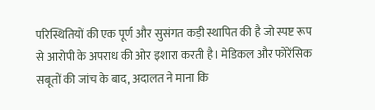परिस्थितियों की एक पूर्ण और सुसंगत कड़ी स्थापित की है जो स्पष्ट रूप से आरोपी के अपराध की ओर इशारा करती है। मेडिकल और फोरेंसिक सबूतों की जांच के बाद, अदालत ने माना कि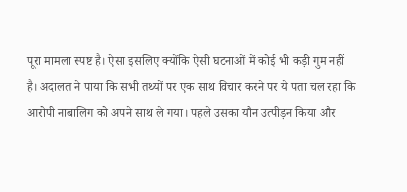पूरा मामला स्पष्ट है। ऐसा इसलिए क्योंकि ऐसी घटनाओं में कोई भी कड़ी गुम नहीं है। अदालत ने पाया कि सभी तथ्यों पर एक साथ विचार करने पर ये पता चल रहा कि आरोपी नाबालिग को अपने साथ ले गया। पहले उसका यौन उत्पीड़न किया और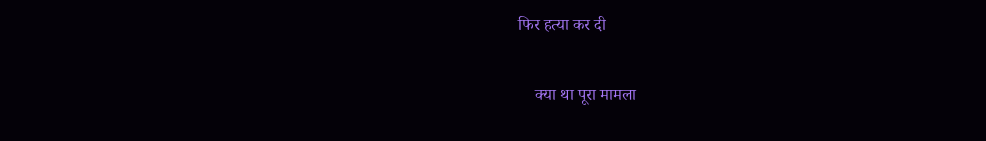फिर हत्या कर दी

    क्या था पूरा मामला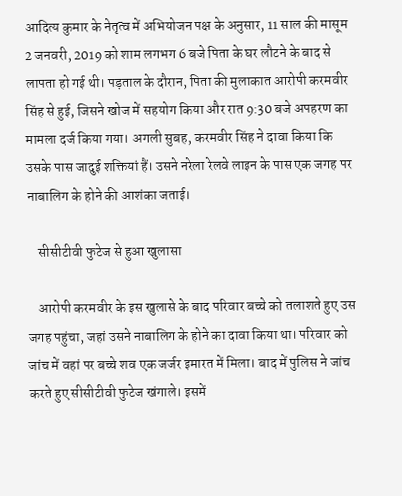आदित्य कुमार के नेतृत्व में अभियोजन पक्ष के अनुसार, 11 साल की मासूम 2 जनवरी, 2019 को शाम लगभग 6 बजे पिता के घर लौटने के बाद से लापता हो गई थी। पड़ताल के दौरान, पिता की मुलाकात आरोपी करमवीर सिंह से हुई, जिसने खोज में सहयोग किया और रात 9:30 बजे अपहरण का मामला दर्ज किया गया। अगली सुबह, करमवीर सिंह ने दावा किया कि उसके पास जादुई शक्तियां हैं। उसने नरेला रेलवे लाइन के पास एक जगह पर नाबालिग के होने की आशंका जताई।

    सीसीटीवी फुटेज से हुआ खुलासा

    आरोपी करमवीर के इस खुलासे के बाद परिवार बच्चे को तलाशते हुए उस जगह पहुंचा, जहां उसने नाबालिग के होने का दावा किया था। परिवार को जांच में वहां पर बच्चे शव एक जर्जर इमारत में मिला। बाद में पुलिस ने जांच करते हुए सीसीटीवी फुटेज खंगाले। इसमें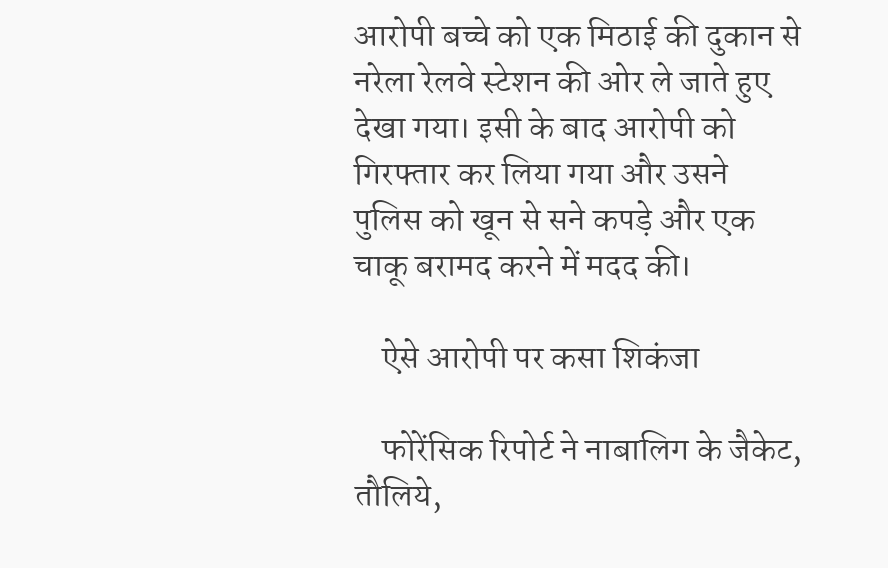आरोपी बच्चे को एक मिठाई की दुकान से नरेला रेलवे स्टेशन की ओर ले जाते हुए देखा गया। इसी के बाद आरोपी को गिरफ्तार कर लिया गया और उसने पुलिस को खून से सने कपड़े और एक चाकू बरामद करने में मदद की।

    ऐसे आरोपी पर कसा शिकंजा

    फोरेंसिक रिपोर्ट ने नाबालिग के जैकेट, तौलिये,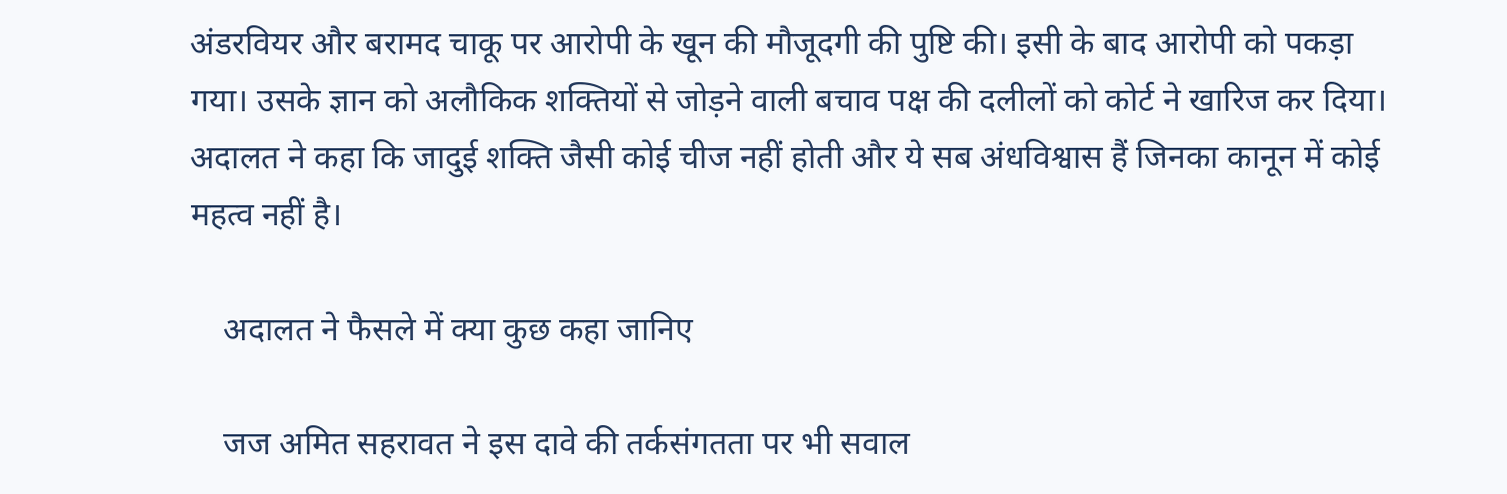अंडरवियर और बरामद चाकू पर आरोपी के खून की मौजूदगी की पुष्टि की। इसी के बाद आरोपी को पकड़ा गया। उसके ज्ञान को अलौकिक शक्तियों से जोड़ने वाली बचाव पक्ष की दलीलों को कोर्ट ने खारिज कर दिया। अदालत ने कहा कि जादुई शक्ति जैसी कोई चीज नहीं होती और ये सब अंधविश्वास हैं जिनका कानून में कोई महत्व नहीं है।

    अदालत ने फैसले में क्या कुछ कहा जानिए

    जज अमित सहरावत ने इस दावे की तर्कसंगतता पर भी सवाल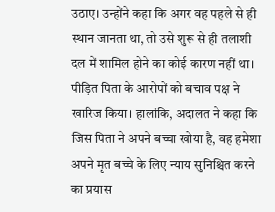उठाए। उन्होंने कहा कि अगर वह पहले से ही स्थान जानता था, तो उसे शुरू से ही तलाशी दल में शामिल होने का कोई कारण नहीं था। पीड़ित पिता के आरोपों को बचाव पक्ष ने खारिज किया। हालांकि, अदालत ने कहा कि जिस पिता ने अपने बच्चा खोया है, वह हमेशा अपने मृत बच्चे के लिए न्याय सुनिश्चित करने का प्रयास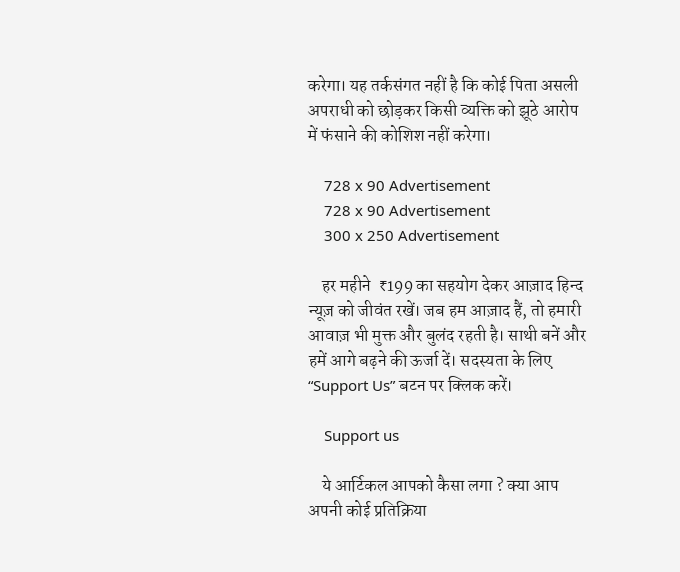करेगा। यह तर्कसंगत नहीं है कि कोई पिता असली अपराधी को छोड़कर किसी व्यक्ति को झूठे आरोप में फंसाने की कोशिश नहीं करेगा।

    728 x 90 Advertisement
    728 x 90 Advertisement
    300 x 250 Advertisement

    हर महीने  ₹199 का सहयोग देकर आज़ाद हिन्द न्यूज़ को जीवंत रखें। जब हम आज़ाद हैं, तो हमारी आवाज़ भी मुक्त और बुलंद रहती है। साथी बनें और हमें आगे बढ़ने की ऊर्जा दें। सदस्यता के लिए “Support Us” बटन पर क्लिक करें।

    Support us

    ये आर्टिकल आपको कैसा लगा ? क्या आप अपनी कोई प्रतिक्रिया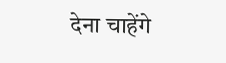देना चाहेंगे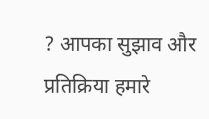? आपका सुझाव और प्रतिक्रिया हमारे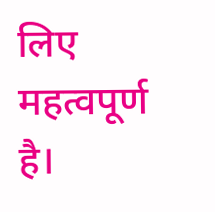लिए महत्वपूर्ण है।